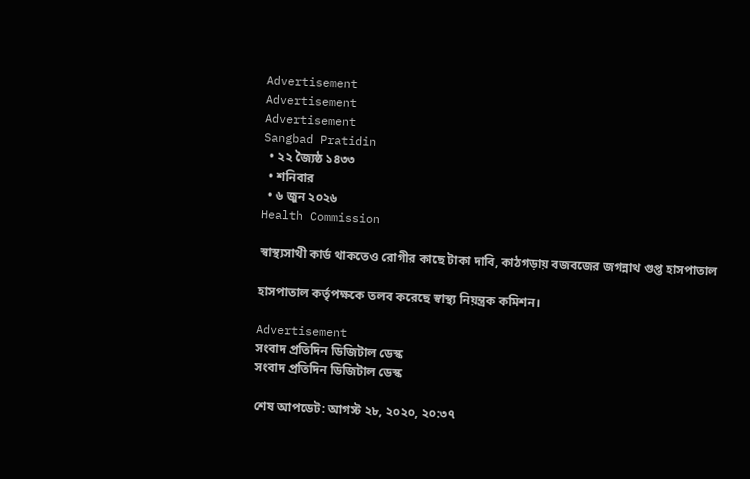Advertisement
Advertisement
Advertisement
Sangbad Pratidin
  • ২২ জ্যৈষ্ঠ ১৪৩৩
  • শনিবার
  • ৬ জুন ২০২৬
Health Commission

স্বাস্থ্যসাথী কার্ড থাকতেও রোগীর কাছে টাকা দাবি, কাঠগড়ায় বজবজের জগন্নাথ গুপ্ত হাসপাতাল

হাসপাতাল কর্তৃপক্ষকে তলব করেছে স্বাস্থ্য নিয়ন্ত্রক কমিশন।

Advertisement
সংবাদ প্রতিদিন ডিজিটাল ডেস্ক
সংবাদ প্রতিদিন ডিজিটাল ডেস্ক

শেষ আপডেট: আগস্ট ২৮, ২০২০, ২০:৩৭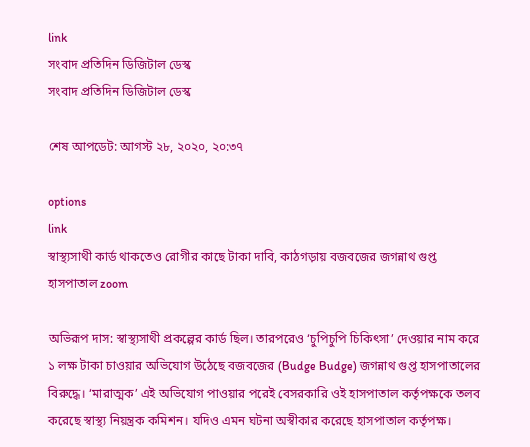link
সংবাদ প্রতিদিন ডিজিটাল ডেস্ক
সংবাদ প্রতিদিন ডিজিটাল ডেস্ক

শেষ আপডেট: আগস্ট ২৮, ২০২০, ২০:৩৭

options
link
স্বাস্থ্যসাথী কার্ড থাকতেও রোগীর কাছে টাকা দাবি, কাঠগড়ায় বজবজের জগন্নাথ গুপ্ত হাসপাতাল zoom

অভিরূপ দাস: স্বাস্থ্যসাথী প্রকল্পের কার্ড ছিল। তারপরেও ‘চুপিচুপি চিকিৎসা’ দেওয়ার নাম করে ১ লক্ষ টাকা চাওয়ার অভিযোগ উঠেছে বজবজের (Budge Budge) জগন্নাথ গুপ্ত হাসপাতালের বিরুদ্ধে। ‘মারাত্মক’ এই অভিযোগ পাওয়ার পরেই বেসরকারি ওই হাসপাতাল কর্তৃপক্ষকে তলব করেছে স্বাস্থ্য নিয়ন্ত্রক কমিশন। যদিও এমন ঘটনা অস্বীকার করেছে হাসপাতাল কর্তৃপক্ষ।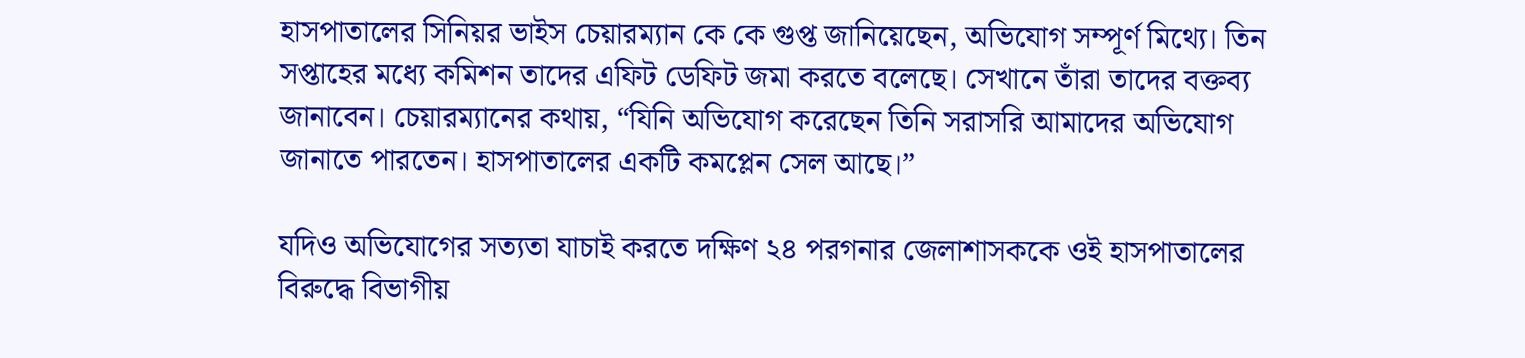হাসপাতালের সিনিয়র ভাইস চেয়ারম্যান কে কে গুপ্ত জানিয়েছেন, অভিযোগ সম্পূর্ণ মিথ্যে। তিন সপ্তাহের মধ্যে কমিশন তাদের এফিট ডেফিট জমা করতে বলেছে। সেখানে তাঁরা তাদের বক্তব্য জানাবেন। চেয়ারম্যানের কথায়, “যিনি অভিযোগ করেছেন তিনি সরাসরি আমাদের অভিযোগ জানাতে পারতেন। হাসপাতালের একটি কমপ্লেন সেল আছে।”

যদিও অভিযোগের সত্যতা যাচাই করতে দক্ষিণ ২৪ পরগনার জেলাশাসককে ওই হাসপাতালের বিরুদ্ধে বিভাগীয়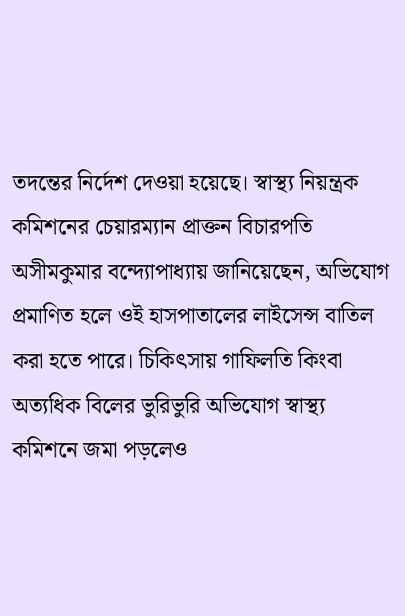তদন্তের নির্দেশ দেওয়া হয়েছে। স্বাস্থ্য নিয়ন্ত্রক কমিশনের চেয়ারম্যান প্রাক্তন বিচারপতি অসীমকুমার বন্দ্যোপাধ্যায় জানিয়েছেন, অভিযোগ প্রমাণিত হলে ওই হাসপাতালের লাইসেন্স বাতিল করা হতে পারে। চিকিৎসায় গাফিলতি কিংবা অত্যধিক বিলের ভুরিভুরি অভিযোগ স্বাস্থ্য কমিশনে জমা পড়লেও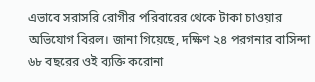এভাবে সরাসরি রোগীর পরিবারের থেকে টাকা চাওয়ার অভিযোগ বিরল। জানা গিয়েছে, দক্ষিণ ২৪ পরগনার বাসিন্দা ৬৮ বছরের ওই ব্যক্তি করোনা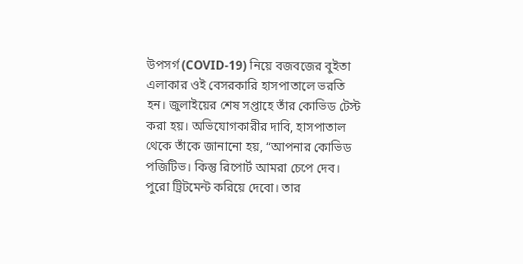উপসর্গ (COVID-19) নিয়ে বজবজের বুইতা এলাকার ওই বেসরকারি হাসপাতালে ভরতি হন। জুলাইয়ের শেষ সপ্তাহে তাঁর কোভিড টেস্ট করা হয়। অভিযোগকারীর দাবি, হাসপাতাল থেকে তাঁকে জানানো হয়, “আপনার কোভিড পজিটিভ। কিন্তু রিপোর্ট আমরা চেপে দেব। পুরো ট্রিটমেন্ট করিয়ে দেবো। তার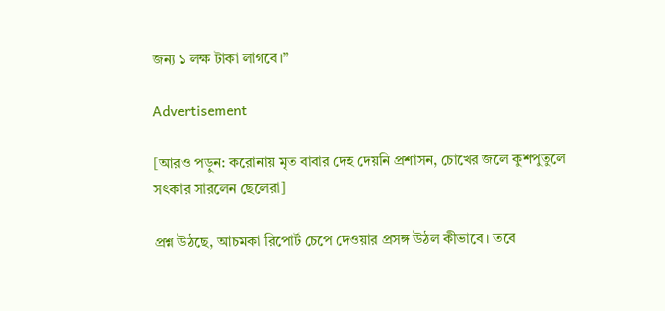জন্য ১ লক্ষ টাকা লাগবে।”

Advertisement

[আরও পড়ুন: করোনায় মৃত বাবার দেহ দেয়নি প্রশাসন, চোখের জলে কুশপুতুলে সৎকার সারলেন ছেলেরা]

প্রশ্ন উঠছে, আচমকা রিপোর্ট চেপে দেওয়ার প্রসঙ্গ উঠল কীভাবে। তবে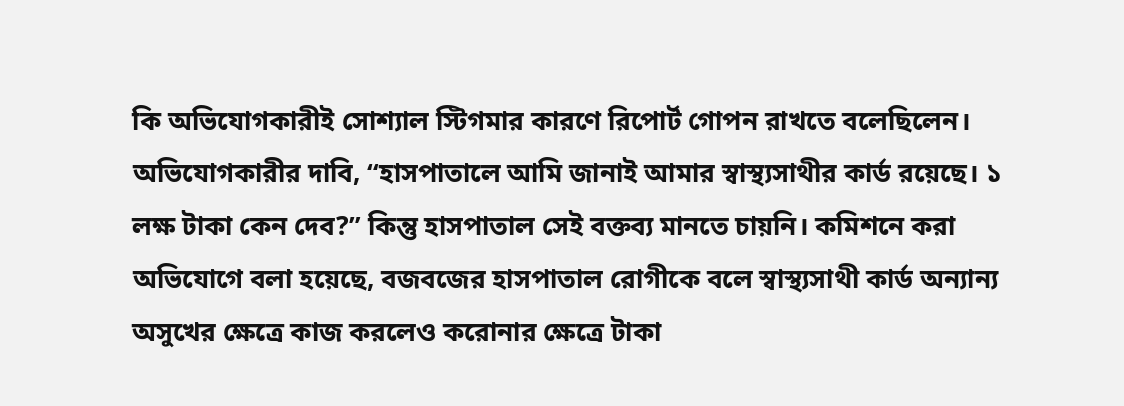কি অভিযোগকারীই সোশ্যাল স্টিগমার কারণে রিপোর্ট গোপন রাখতে বলেছিলেন। অভিযোগকারীর দাবি, “হাসপাতালে আমি জানাই আমার স্বাস্থ্যসাথীর কার্ড রয়েছে। ১ লক্ষ টাকা কেন দেব?” কিন্তু হাসপাতাল সেই বক্তব্য মানতে চায়নি। কমিশনে করা অভিযোগে বলা হয়েছে, বজবজের হাসপাতাল রোগীকে বলে স্বাস্থ্যসাথী কার্ড অন্যান্য অসুখের ক্ষেত্রে কাজ করলেও করোনার ক্ষেত্রে টাকা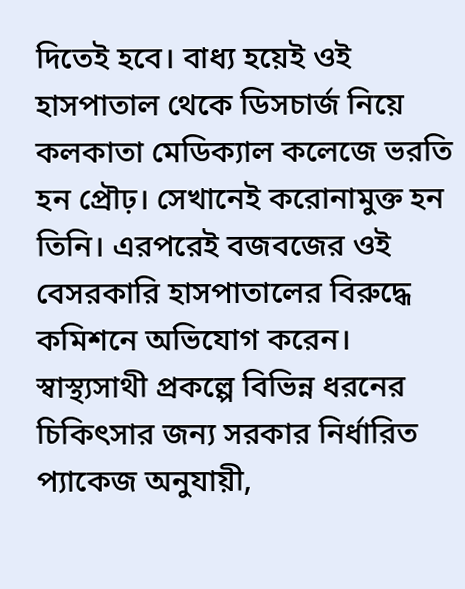দিতেই হবে। বাধ্য হয়েই ওই হাসপাতাল থেকে ডিসচার্জ নিয়ে কলকাতা মেডিক্যাল কলেজে ভরতি হন প্রৌঢ়। সেখানেই করোনামুক্ত হন তিনি। এরপরেই বজবজের ওই বেসরকারি হাসপাতালের বিরুদ্ধে কমিশনে অভিযোগ করেন। স্বাস্থ্যসাথী প্রকল্পে বিভিন্ন ধরনের চিকিৎসার জন্য সরকার নির্ধারিত প্যাকেজ অনুযায়ী,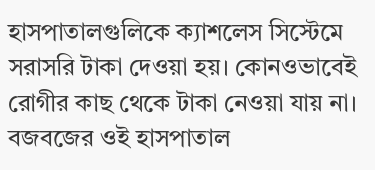হাসপাতালগুলিকে ক্যাশলেস সিস্টেমে সরাসরি টাকা দেওয়া হয়। কোনওভাবেই রোগীর কাছ থেকে টাকা নেওয়া যায় না। বজবজের ওই হাসপাতাল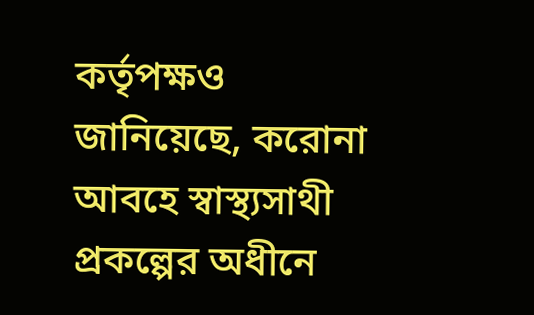কর্তৃপক্ষও জানিয়েছে, করোনা আবহে স্বাস্থ্যসাথী প্রকল্পের অধীনে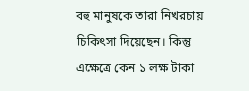বহু মানুষকে তারা নিখরচায় চিকিৎসা দিয়েছেন। কিন্তু এক্ষেত্রে কেন ১ লক্ষ টাকা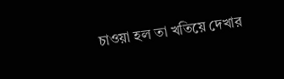চাওয়া হল তা খতিয়ে দেখার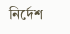নির্দেশ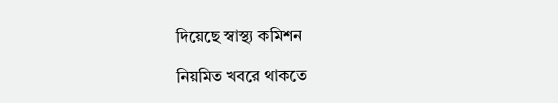দিয়েছে স্বাস্থ্য কমিশন

নিয়মিত খবরে থাকতে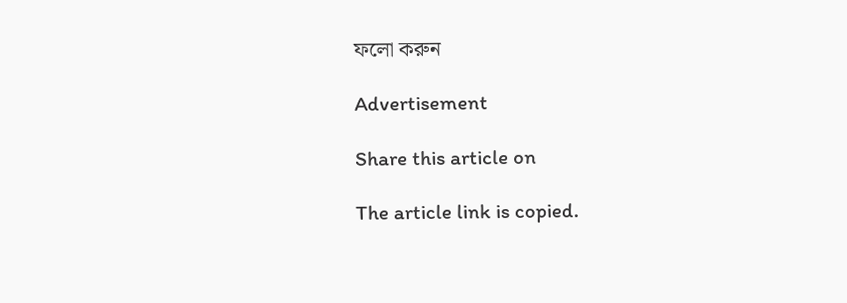ফলো করুন

Advertisement

Share this article on

The article link is copied.